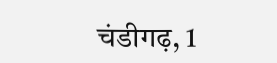चंडीगढ़, 1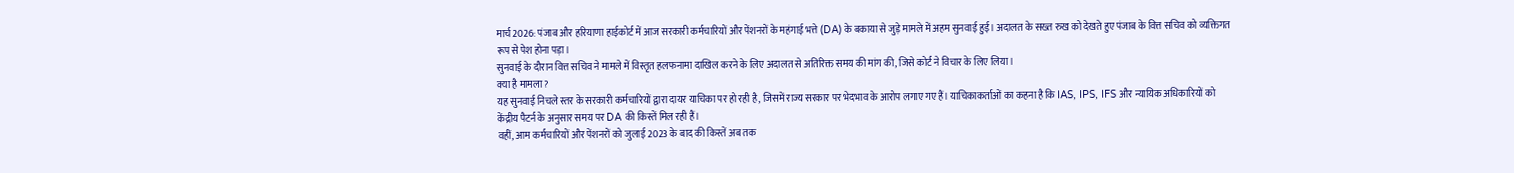मार्च 2026: पंजाब और हरियाणा हाईकोर्ट में आज सरकारी कर्मचारियों और पेंशनरों के महंगाई भत्ते (DA) के बकाया से जुड़े मामले में अहम सुनवाई हुई। अदालत के सख्त रुख को देखते हुए पंजाब के वित्त सचिव को व्यक्तिगत रूप से पेश होना पड़ा।
सुनवाई के दौरान वित्त सचिव ने मामले में विस्तृत हलफनामा दाखिल करने के लिए अदालत से अतिरिक्त समय की मांग की, जिसे कोर्ट ने विचार के लिए लिया।
क्या है मामला?
यह सुनवाई निचले स्तर के सरकारी कर्मचारियों द्वारा दायर याचिका पर हो रही है, जिसमें राज्य सरकार पर भेदभाव के आरोप लगाए गए हैं। याचिकाकर्ताओं का कहना है कि IAS, IPS, IFS और न्यायिक अधिकारियों को केंद्रीय पैटर्न के अनुसार समय पर DA की किस्तें मिल रही हैं।
वहीं, आम कर्मचारियों और पेंशनरों को जुलाई 2023 के बाद की किस्तें अब तक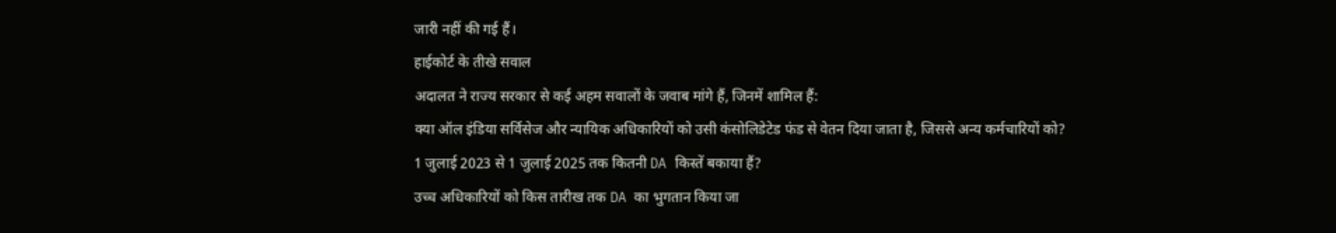जारी नहीं की गई हैं।
हाईकोर्ट के तीखे सवाल
अदालत ने राज्य सरकार से कई अहम सवालों के जवाब मांगे हैं, जिनमें शामिल हैं:
क्या ऑल इंडिया सर्विसेज और न्यायिक अधिकारियों को उसी कंसोलिडेटेड फंड से वेतन दिया जाता है, जिससे अन्य कर्मचारियों को?
1 जुलाई 2023 से 1 जुलाई 2025 तक कितनी DA किस्तें बकाया हैं?
उच्च अधिकारियों को किस तारीख तक DA का भुगतान किया जा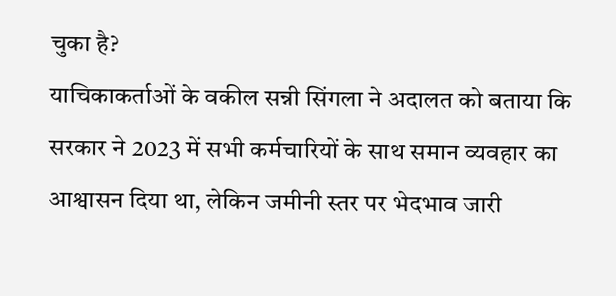चुका है?
याचिकाकर्ताओं के वकील सन्नी सिंगला ने अदालत को बताया कि सरकार ने 2023 में सभी कर्मचारियों के साथ समान व्यवहार का आश्वासन दिया था, लेकिन जमीनी स्तर पर भेदभाव जारी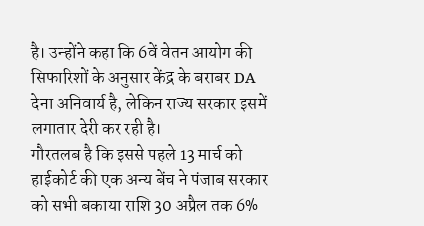है। उन्होंने कहा कि 6वें वेतन आयोग की सिफारिशों के अनुसार केंद्र के बराबर DA देना अनिवार्य है, लेकिन राज्य सरकार इसमें लगातार देरी कर रही है।
गौरतलब है कि इससे पहले 13 मार्च को हाईकोर्ट की एक अन्य बेंच ने पंजाब सरकार को सभी बकाया राशि 30 अप्रैल तक 6%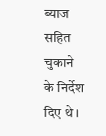ब्याज सहित चुकाने के निर्देश दिए थे।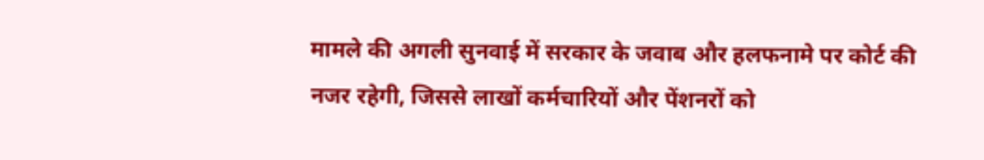मामले की अगली सुनवाई में सरकार के जवाब और हलफनामे पर कोर्ट की नजर रहेगी, जिससे लाखों कर्मचारियों और पेंशनरों को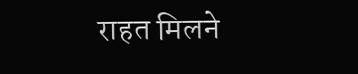राहत मिलने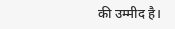की उम्मीद है।